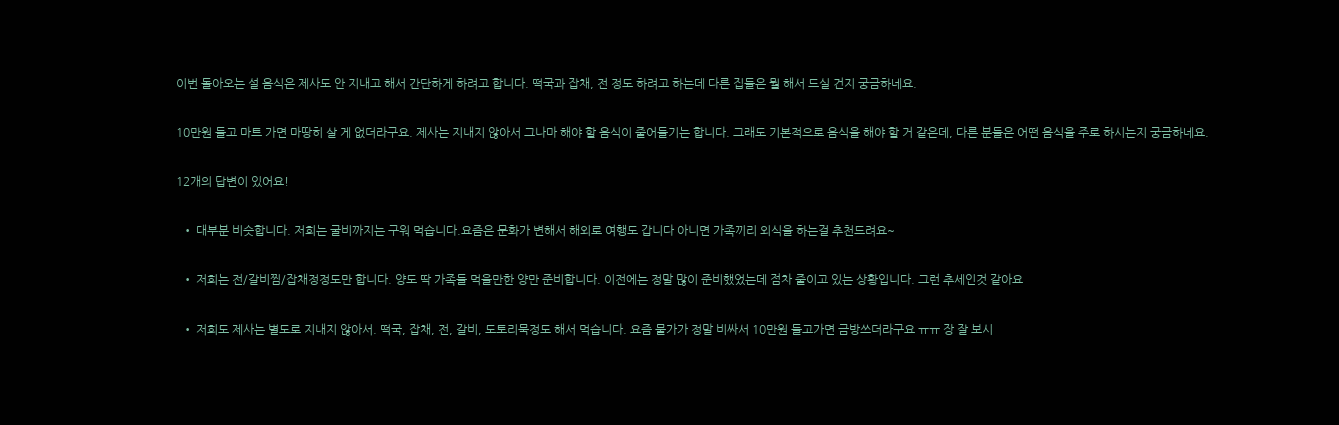이번 돌아오는 설 음식은 제사도 안 지내고 해서 간단하게 하려고 합니다. 떡국과 잡채, 전 정도 하려고 하는데 다른 집들은 뭘 해서 드실 건지 궁금하네요.

10만원 들고 마트 가면 마땅히 살 게 없더라구요. 제사는 지내지 않아서 그나마 해야 할 음식이 줄어들기는 합니다. 그래도 기본적으로 음식을 해야 할 거 같은데, 다른 분들은 어떤 음식을 주로 하시는지 궁금하네요.

12개의 답변이 있어요!

  • 대부분 비슷합니다. 저희는 굴비까지는 구워 먹습니다.요즘은 문화가 변해서 해외로 여행도 갑니다 아니면 가족끼리 외식을 하는걸 추천드려요~

  • 저희는 전/갈비찜/잡채정정도만 합니다. 양도 딱 가족들 먹을만한 양만 준비합니다. 이전에는 정말 많이 준비했었는데 점차 줄이고 있는 상황입니다. 그런 추세인것 같아요

  • 저희도 제사는 별도로 지내지 않아서. 떡국, 잡채, 전, 갈비, 도토리묵정도 해서 먹습니다. 요즘 물가가 정말 비싸서 10만원 들고가면 금방쓰더라구요 ㅠㅠ 장 잘 보시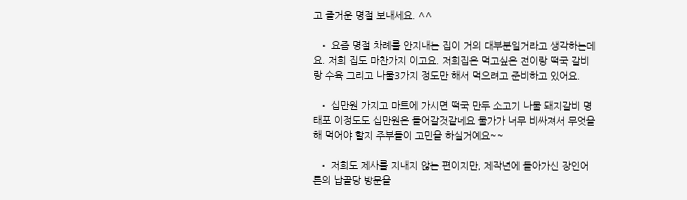고 즐거운 명절 보내세요. ^^

  • 요즘 명절 차례를 안지내는 집이 거의 대부분일거라고 생각하는데요. 저희 집도 마찬가지 이고요. 저희집은 먹고싶은 전이랑 떡국 갈비랑 수육 그리고 나물3가지 정도만 해서 먹으려고 준비하고 있어요.

  • 십만원 가지고 마트에 가시면 떡국 만두 소고기 나물 돼지갈비 명태포 이정도도 십만원은 들어갈것같네요 물가가 너무 비싸져서 무엇을 해 먹어야 할지 주부들이 고민을 하실거예요~~

  • 저희도 제사를 지내지 않는 편이지만, 제작년에 돌아가신 장인어른의 납골당 방문을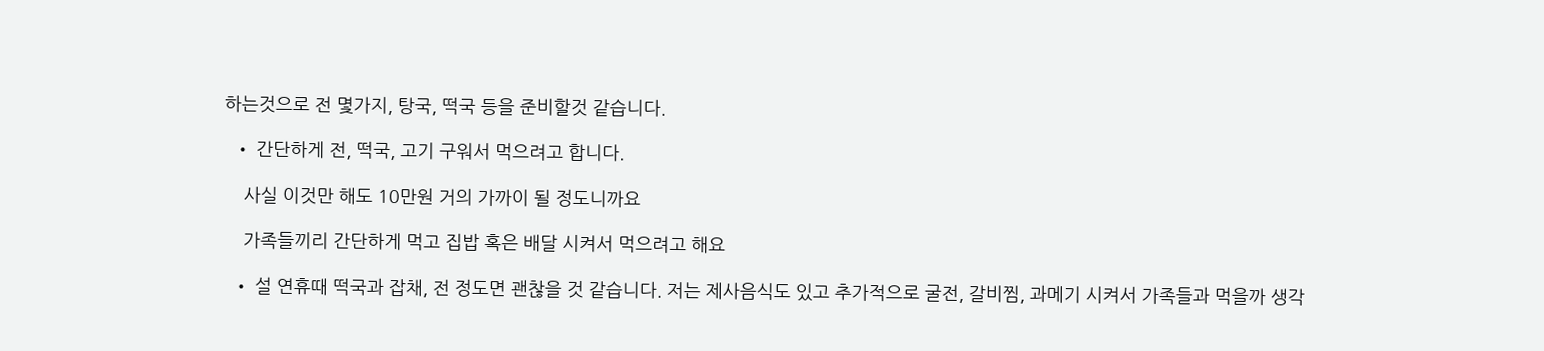하는것으로 전 몇가지, 탕국, 떡국 등을 준비할것 같습니다.

  • 간단하게 전, 떡국, 고기 구워서 먹으려고 합니다.

    사실 이것만 해도 10만원 거의 가까이 될 정도니까요

    가족들끼리 간단하게 먹고 집밥 혹은 배달 시켜서 먹으려고 해요

  • 설 연휴때 떡국과 잡채, 전 정도면 괜찮을 것 같습니다. 저는 제사음식도 있고 추가적으로 굴전, 갈비찜, 과메기 시켜서 가족들과 먹을까 생각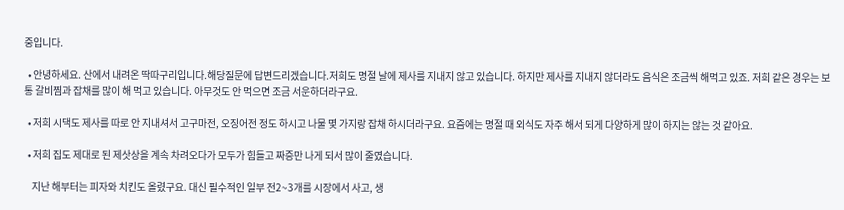중입니다.

  • 안녕하세요. 산에서 내려온 딱따구리입니다.해당질문에 답변드리겠습니다.저희도 명절 날에 제사를 지내지 않고 있습니다. 하지만 제사를 지내지 않더라도 음식은 조금씩 해먹고 있죠. 저희 같은 경우는 보통 갈비찜과 잡채를 많이 해 먹고 있습니다. 아무것도 안 먹으면 조금 서운하더라구요.

  • 저희 시댁도 제사를 따로 안 지내셔서 고구마전, 오징어전 정도 하시고 나물 몇 가지랑 잡채 하시더라구요. 요즘에는 명절 때 외식도 자주 해서 되게 다양하게 많이 하지는 않는 것 같아요.

  • 저희 집도 제대로 된 제삿상을 계속 차려오다가 모두가 힘들고 짜증만 나게 되서 많이 줄였습니다.

    지난 해부터는 피자와 치킨도 올렸구요. 대신 필수적인 일부 전2~3개를 시장에서 사고, 생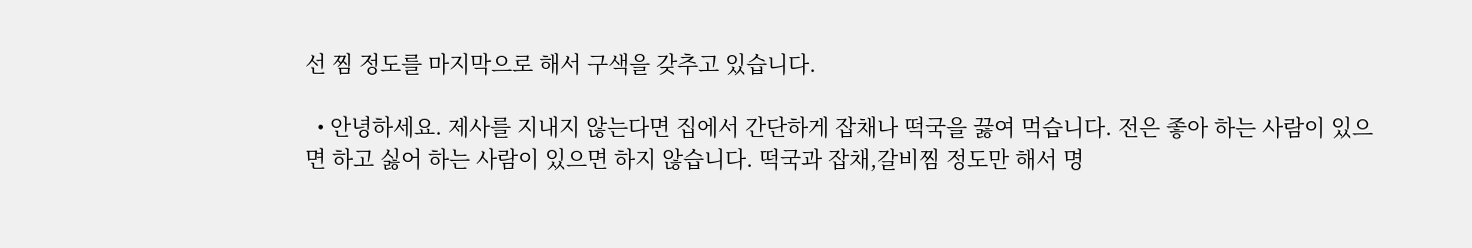선 찜 정도를 마지막으로 해서 구색을 갖추고 있습니다.

  • 안녕하세요. 제사를 지내지 않는다면 집에서 간단하게 잡채나 떡국을 끓여 먹습니다. 전은 좋아 하는 사람이 있으면 하고 싫어 하는 사람이 있으면 하지 않습니다. 떡국과 잡채,갈비찜 정도만 해서 명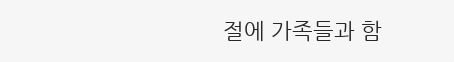절에 가족들과 함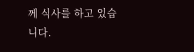께 식사를 하고 있습니다.